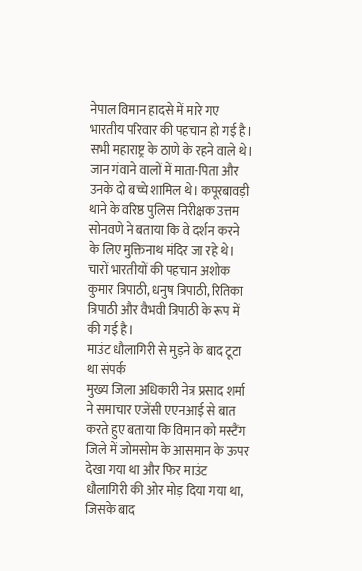नेपाल विमान हादसे में मारे गए भारतीय परिवार की पहचान हो गई है। सभी महाराष्ट्र के ठाणे के रहने वाले थे। जान गंवाने वालों में माता-पिता और उनके दो बच्चे शामिल थे। कपूरबावड़ी थाने के वरिष्ठ पुलिस निरीक्षक उत्तम सोनवणे ने बताया कि वे दर्शन करने के लिए मुक्तिनाथ मंदिर जा रहे थे। चारों भारतीयों की पहचान अशोक कुमार त्रिपाठी, धनुष त्रिपाठी, रितिका त्रिपाठी और वैभवी त्रिपाठी के रूप में की गई है।
माउंट धौलागिरी से मुड़ने के बाद टूटा था संपर्क
मुख्य जिला अधिकारी नेत्र प्रसाद शर्मा ने समाचार एजेंसी एएनआई से बात करते हुए बताया कि विमान को मस्टैंग जिले में जोमसोम के आसमान के ऊपर देखा गया था और फिर माउंट धौलागिरी की ओर मोड़ दिया गया था, जिसके बाद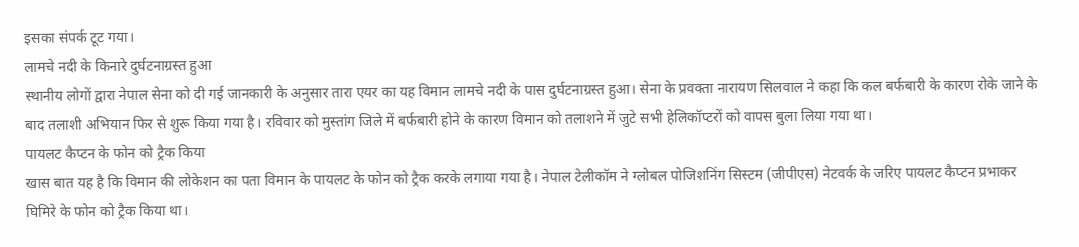इसका संपर्क टूट गया।
लामचे नदी के किनारे दुर्घटनाग्रस्त हुआ
स्थानीय लोगों द्वारा नेपाल सेना को दी गई जानकारी के अनुसार तारा एयर का यह विमान लामचे नदी के पास दुर्घटनाग्रस्त हुआ। सेना के प्रवक्ता नारायण सिलवाल ने कहा कि कल बर्फबारी के कारण रोके जाने के बाद तलाशी अभियान फिर से शुरू किया गया है। रविवार को मुस्तांग जिले में बर्फबारी होने के कारण विमान को तलाशने में जुटे सभी हेलिकॉप्टरों को वापस बुला लिया गया था।
पायलट कैप्टन के फोन को ट्रैक किया
खास बात यह है कि विमान की लोकेशन का पता विमान के पायलट के फोन को ट्रैक करके लगाया गया है। नेपाल टेलीकॉम ने ग्लोबल पोजिशनिंग सिस्टम (जीपीएस) नेटवर्क के जरिए पायलट कैप्टन प्रभाकर घिमिरे के फोन को ट्रैक किया था।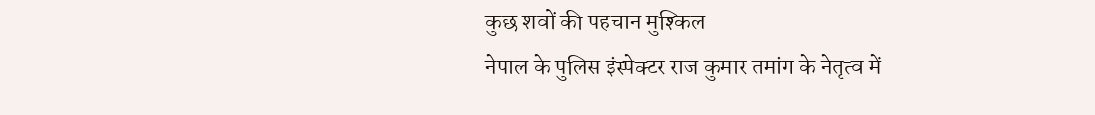कुछ शवों की पहचान मुश्किल
नेपाल के पुलिस इंस्पेक्टर राज कुमार तमांग के नेतृत्व में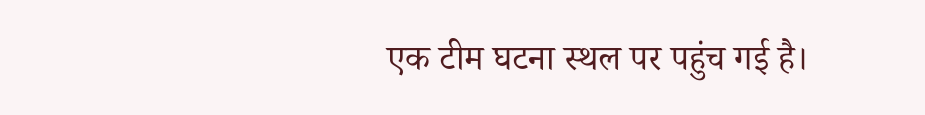एक टीम घटना स्थल पर पहुंच गई है।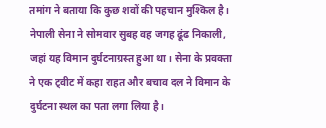तमांग ने बताया कि कुछ शवों की पहचान मुश्किल है। नेपाली सेना ने सोमवार सुबह वह जगह ढूंढ निकाली, जहां यह विमान दुर्घटनाग्रस्त हुआ था। सेना के प्रवक्ता ने एक ट्वीट में कहा राहत और बचाव दल ने विमान के दुर्घटना स्थल का पता लगा लिया है।